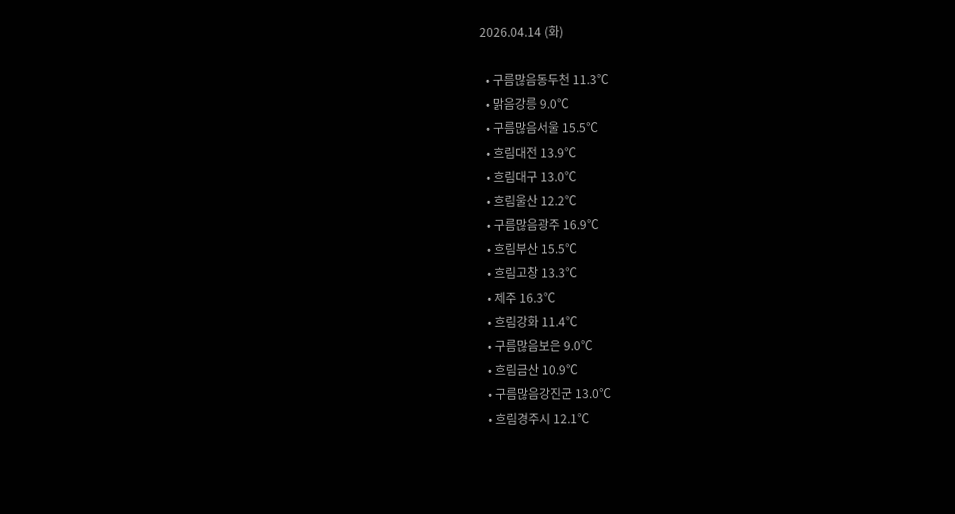2026.04.14 (화)

  • 구름많음동두천 11.3℃
  • 맑음강릉 9.0℃
  • 구름많음서울 15.5℃
  • 흐림대전 13.9℃
  • 흐림대구 13.0℃
  • 흐림울산 12.2℃
  • 구름많음광주 16.9℃
  • 흐림부산 15.5℃
  • 흐림고창 13.3℃
  • 제주 16.3℃
  • 흐림강화 11.4℃
  • 구름많음보은 9.0℃
  • 흐림금산 10.9℃
  • 구름많음강진군 13.0℃
  • 흐림경주시 12.1℃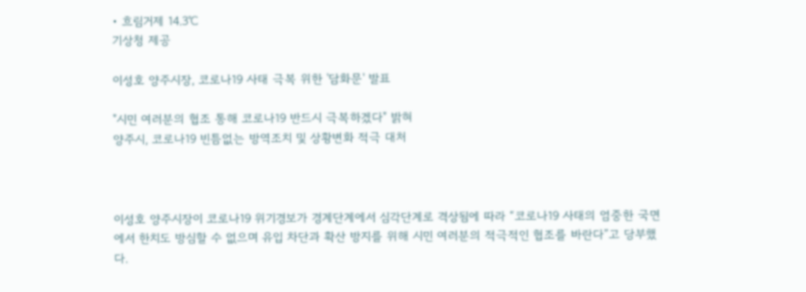• 흐림거제 14.3℃
기상청 제공

이성호 양주시장, 코로나19 사태 극복 위한 '담화문' 발표

"시민 여러분의 협조 통해 코로나19 반드시 극복하겠다" 밝혀
양주시, 코로나19 빈틈없는 방역조치 및 상황변화 적극 대처



이성호 양주시장이 코로나19 위기경보가 경계단계에서 심각단계로 격상됨에 따라 “코로나19 사태의 엄중한 국면에서 한치도 방심할 수 없으며 유입 차단과 확산 방지를 위해 시민 여러분의 적극적인 협조를 바란다”고 당부했다.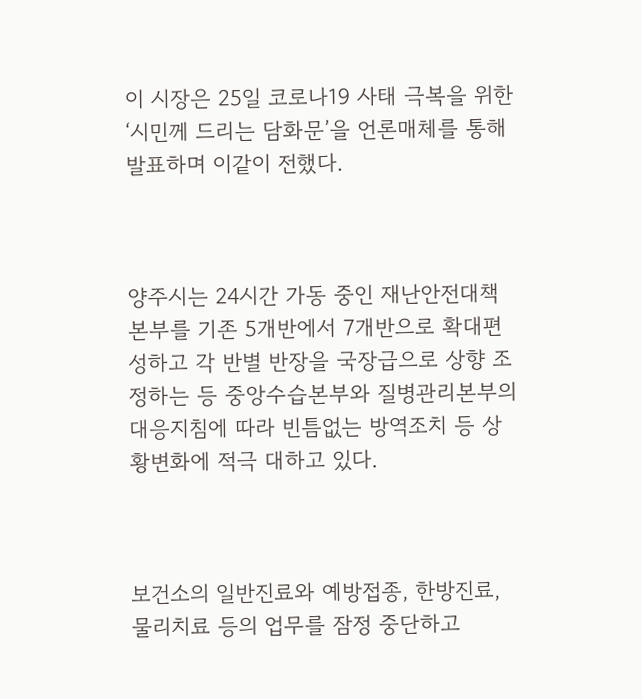이 시장은 25일 코로나19 사태 극복을 위한 ‘시민께 드리는 담화문’을 언론매체를 통해 발표하며 이같이 전했다.



양주시는 24시간 가동 중인 재난안전대책본부를 기존 5개반에서 7개반으로 확대편성하고 각 반별 반장을 국장급으로 상향 조정하는 등 중앙수습본부와 질병관리본부의 대응지침에 따라 빈틈없는 방역조치 등 상황변화에 적극 대하고 있다.



보건소의 일반진료와 예방접종, 한방진료, 물리치료 등의 업무를 잠정 중단하고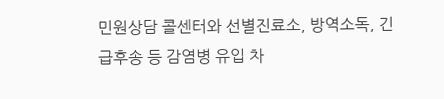민원상담 콜센터와 선별진료소, 방역소독, 긴급후송 등 감염병 유입 차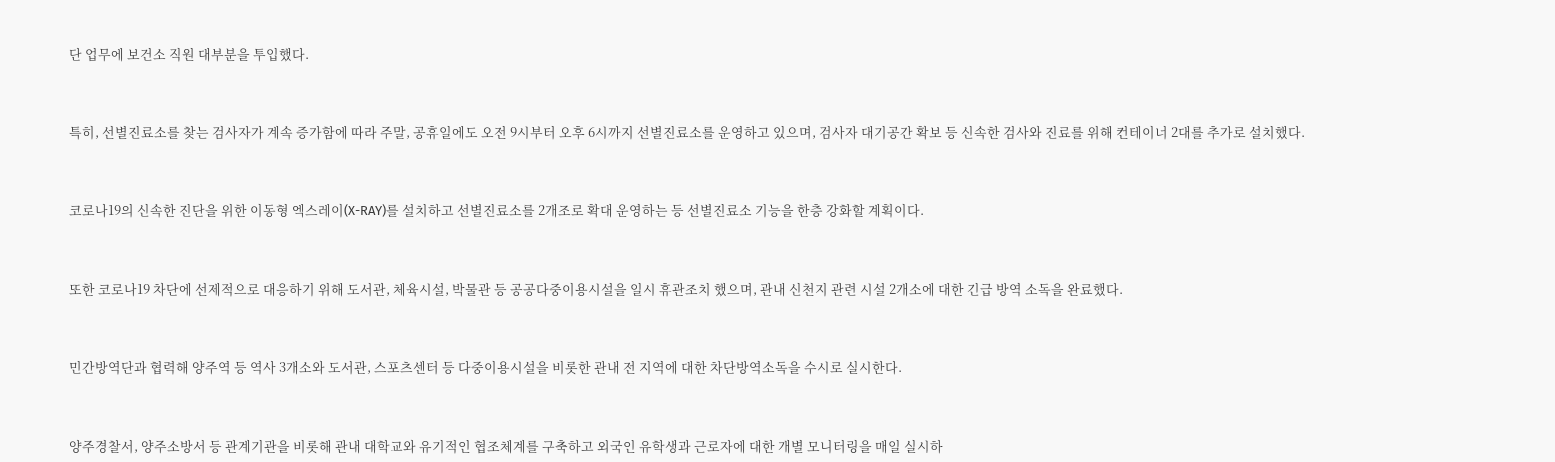단 업무에 보건소 직원 대부분을 투입했다.



특히, 선별진료소를 찾는 검사자가 계속 증가함에 따라 주말, 공휴일에도 오전 9시부터 오후 6시까지 선별진료소를 운영하고 있으며, 검사자 대기공간 확보 등 신속한 검사와 진료를 위해 컨테이너 2대를 추가로 설치했다.



코로나19의 신속한 진단을 위한 이동형 엑스레이(X-RAY)를 설치하고 선별진료소를 2개조로 확대 운영하는 등 선별진료소 기능을 한층 강화할 계획이다.



또한 코로나19 차단에 선제적으로 대응하기 위해 도서관, 체육시설, 박물관 등 공공다중이용시설을 일시 휴관조치 했으며, 관내 신천지 관련 시설 2개소에 대한 긴급 방역 소독을 완료했다.



민간방역단과 협력해 양주역 등 역사 3개소와 도서관, 스포츠센터 등 다중이용시설을 비롯한 관내 전 지역에 대한 차단방역소독을 수시로 실시한다.



양주경찰서, 양주소방서 등 관계기관을 비롯해 관내 대학교와 유기적인 협조체계를 구축하고 외국인 유학생과 근로자에 대한 개별 모니터링을 매일 실시하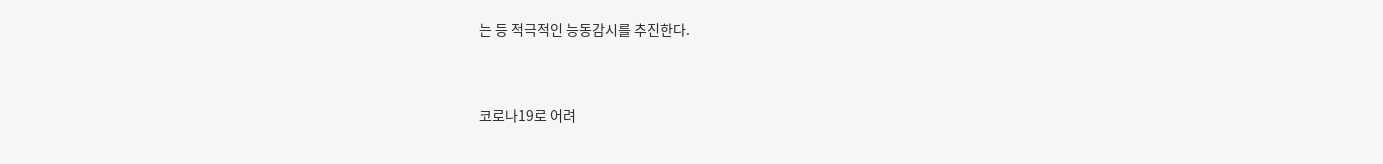는 등 적극적인 능동감시를 추진한다.



코로나19로 어려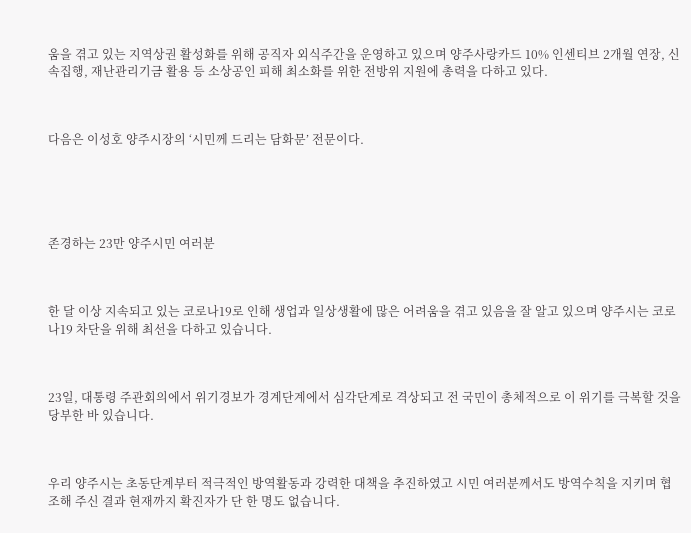움을 겪고 있는 지역상권 활성화를 위해 공직자 외식주간을 운영하고 있으며 양주사랑카드 10% 인센티브 2개월 연장, 신속집행, 재난관리기금 활용 등 소상공인 피해 최소화를 위한 전방위 지원에 총력을 다하고 있다.



다음은 이성호 양주시장의 ‘시민께 드리는 담화문’ 전문이다.





존경하는 23만 양주시민 여러분



한 달 이상 지속되고 있는 코로나19로 인해 생업과 일상생활에 많은 어려움을 겪고 있음을 잘 알고 있으며 양주시는 코로나19 차단을 위해 최선을 다하고 있습니다.



23일, 대통령 주관회의에서 위기경보가 경계단계에서 심각단계로 격상되고 전 국민이 총체적으로 이 위기를 극복할 것을 당부한 바 있습니다.



우리 양주시는 초동단계부터 적극적인 방역활동과 강력한 대책을 추진하였고 시민 여러분께서도 방역수칙을 지키며 협조해 주신 결과 현재까지 확진자가 단 한 명도 없습니다.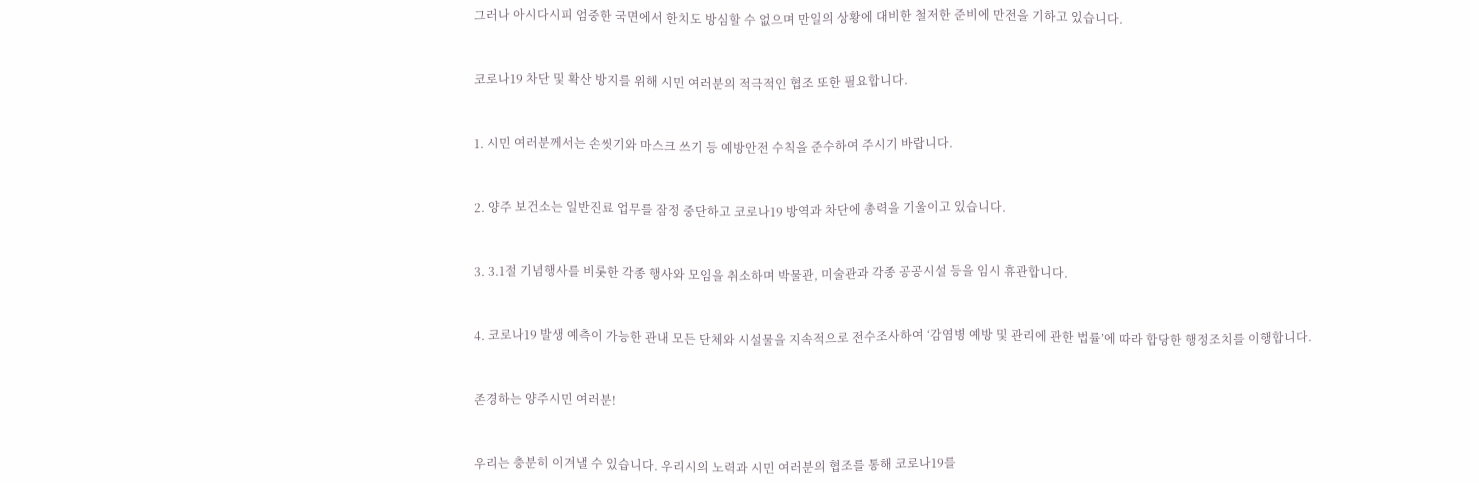그러나 아시다시피 엄중한 국면에서 한치도 방심할 수 없으며 만일의 상황에 대비한 철저한 준비에 만전을 기하고 있습니다.



코로나19 차단 및 확산 방지를 위해 시민 여러분의 적극적인 협조 또한 필요합니다.



1. 시민 여러분께서는 손씻기와 마스크 쓰기 등 예방안전 수칙을 준수하여 주시기 바랍니다.



2. 양주 보건소는 일반진료 업무를 잠정 중단하고 코로나19 방역과 차단에 총력을 기울이고 있습니다.



3. 3.1절 기념행사를 비롯한 각종 행사와 모임을 취소하며 박물관, 미술관과 각종 공공시설 등을 임시 휴관합니다.



4. 코로나19 발생 예측이 가능한 관내 모든 단체와 시설물을 지속적으로 전수조사하여 ‘감염병 예방 및 관리에 관한 법률’에 따라 합당한 행정조치를 이행합니다.



존경하는 양주시민 여러분!



우리는 충분히 이겨낼 수 있습니다. 우리시의 노력과 시민 여러분의 협조를 통해 코로나19를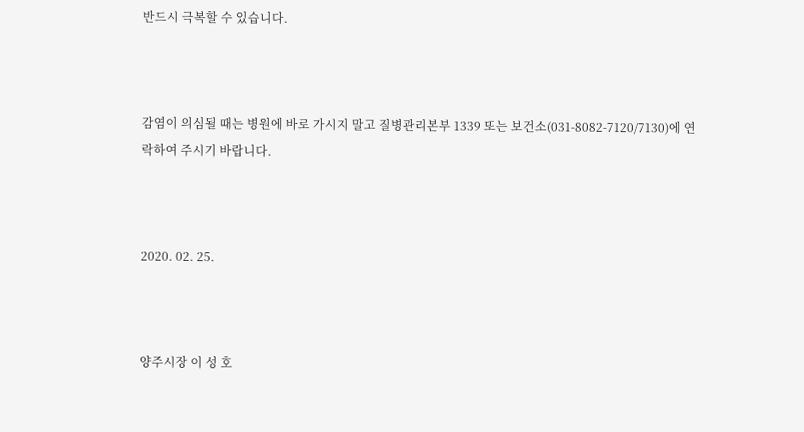반드시 극복할 수 있습니다.



감염이 의심될 때는 병원에 바로 가시지 말고 질병관리본부 1339 또는 보건소(031-8082-7120/7130)에 연락하여 주시기 바랍니다.



2020. 02. 25.



양주시장 이 성 호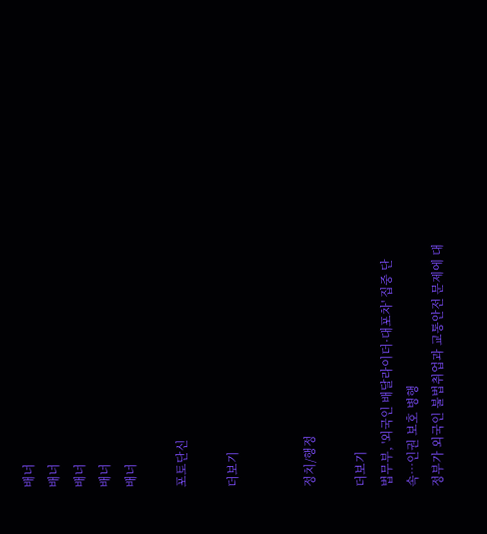배너
배너
배너
배너
배너

포토단신

더보기


정치/행정

더보기
법무부, '외국인 배달라이더·대포차' 집중 단속…인권 보호 병행
정부가 외국인 불법취업과 교통안전 문제에 대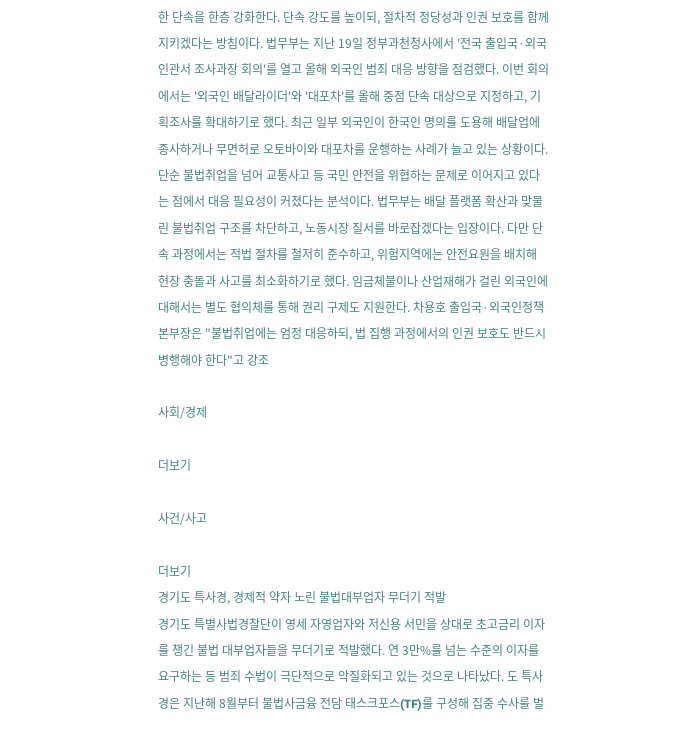한 단속을 한층 강화한다. 단속 강도를 높이되, 절차적 정당성과 인권 보호를 함께 지키겠다는 방침이다. 법무부는 지난 19일 정부과천청사에서 '전국 출입국·외국인관서 조사과장 회의'를 열고 올해 외국인 범죄 대응 방향을 점검했다. 이번 회의에서는 '외국인 배달라이더'와 '대포차'를 올해 중점 단속 대상으로 지정하고, 기획조사를 확대하기로 했다. 최근 일부 외국인이 한국인 명의를 도용해 배달업에 종사하거나 무면허로 오토바이와 대포차를 운행하는 사례가 늘고 있는 상황이다. 단순 불법취업을 넘어 교통사고 등 국민 안전을 위협하는 문제로 이어지고 있다는 점에서 대응 필요성이 커졌다는 분석이다. 법무부는 배달 플랫폼 확산과 맞물린 불법취업 구조를 차단하고, 노동시장 질서를 바로잡겠다는 입장이다. 다만 단속 과정에서는 적법 절차를 철저히 준수하고, 위험지역에는 안전요원을 배치해 현장 충돌과 사고를 최소화하기로 했다. 임금체불이나 산업재해가 걸린 외국인에 대해서는 별도 협의체를 통해 권리 구제도 지원한다. 차용호 출입국·외국인정책본부장은 "불법취업에는 엄정 대응하되, 법 집행 과정에서의 인권 보호도 반드시 병행해야 한다"고 강조

사회/경제

더보기

사건/사고

더보기
경기도 특사경, 경제적 약자 노린 불법대부업자 무더기 적발
경기도 특별사법경찰단이 영세 자영업자와 저신용 서민을 상대로 초고금리 이자를 챙긴 불법 대부업자들을 무더기로 적발했다. 연 3만%를 넘는 수준의 이자를 요구하는 등 범죄 수법이 극단적으로 악질화되고 있는 것으로 나타났다. 도 특사경은 지난해 8월부터 불법사금융 전담 태스크포스(TF)를 구성해 집중 수사를 벌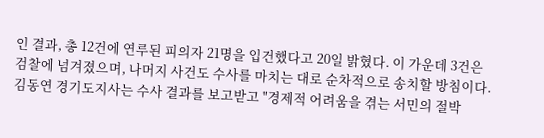인 결과, 총 12건에 연루된 피의자 21명을 입건했다고 20일 밝혔다. 이 가운데 3건은 검찰에 넘겨졌으며, 나머지 사건도 수사를 마치는 대로 순차적으로 송치할 방침이다. 김동연 경기도지사는 수사 결과를 보고받고 "경제적 어려움을 겪는 서민의 절박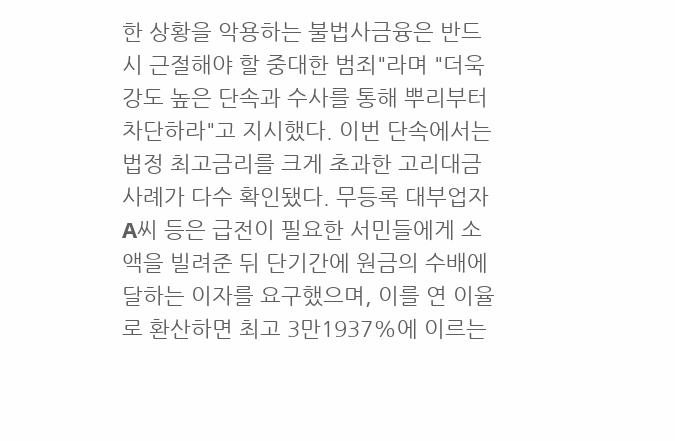한 상황을 악용하는 불법사금융은 반드시 근절해야 할 중대한 범죄"라며 "더욱 강도 높은 단속과 수사를 통해 뿌리부터 차단하라"고 지시했다. 이번 단속에서는 법정 최고금리를 크게 초과한 고리대금 사례가 다수 확인됐다. 무등록 대부업자 A씨 등은 급전이 필요한 서민들에게 소액을 빌려준 뒤 단기간에 원금의 수배에 달하는 이자를 요구했으며, 이를 연 이율로 환산하면 최고 3만1937%에 이르는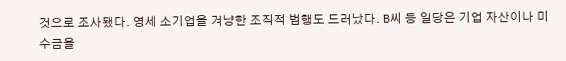것으로 조사됐다. 영세 소기업을 겨냥한 조직적 범행도 드러났다. B씨 등 일당은 기업 자산이나 미수금을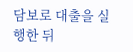담보로 대출을 실행한 뒤